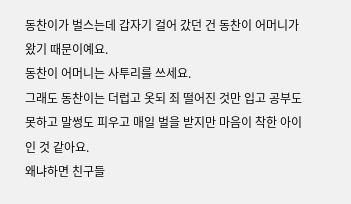동찬이가 벌스는데 갑자기 걸어 갔던 건 동찬이 어머니가 왔기 때문이예요.
동찬이 어머니는 사투리를 쓰세요.
그래도 동찬이는 더럽고 옷되 죄 떨어진 것만 입고 공부도 못하고 말썽도 피우고 매일 벌을 받지만 마음이 착한 아이인 것 같아요.
왜냐하면 친구들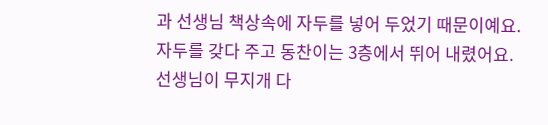과 선생님 책상속에 자두를 넣어 두었기 때문이예요.
자두를 갖다 주고 동찬이는 3층에서 뛰어 내렸어요.
선생님이 무지개 다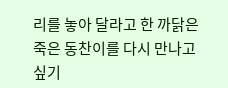리를 놓아 달라고 한 까닭은 죽은 동찬이를 다시 만나고 싶기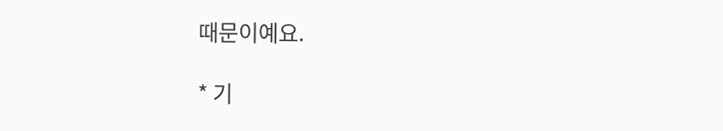때문이예요.

* 기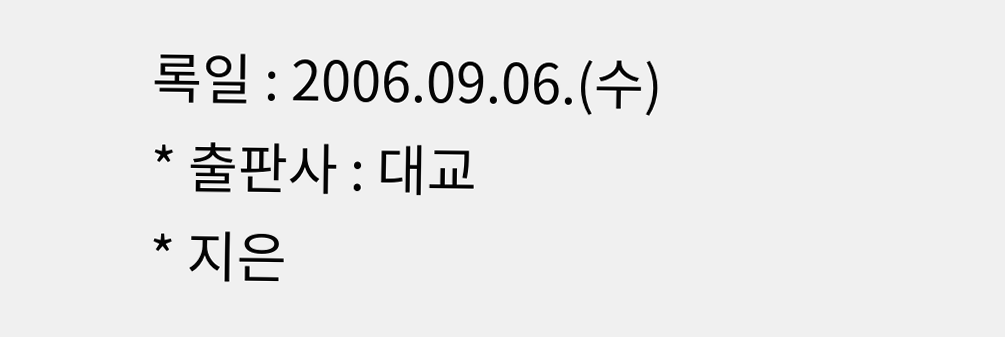록일 : 2006.09.06.(수)
* 출판사 : 대교
* 지은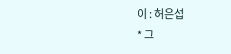이 : 허은섭
* 그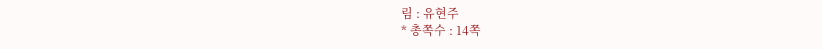림 : 유현주
* 총쪽수 : 14쪽